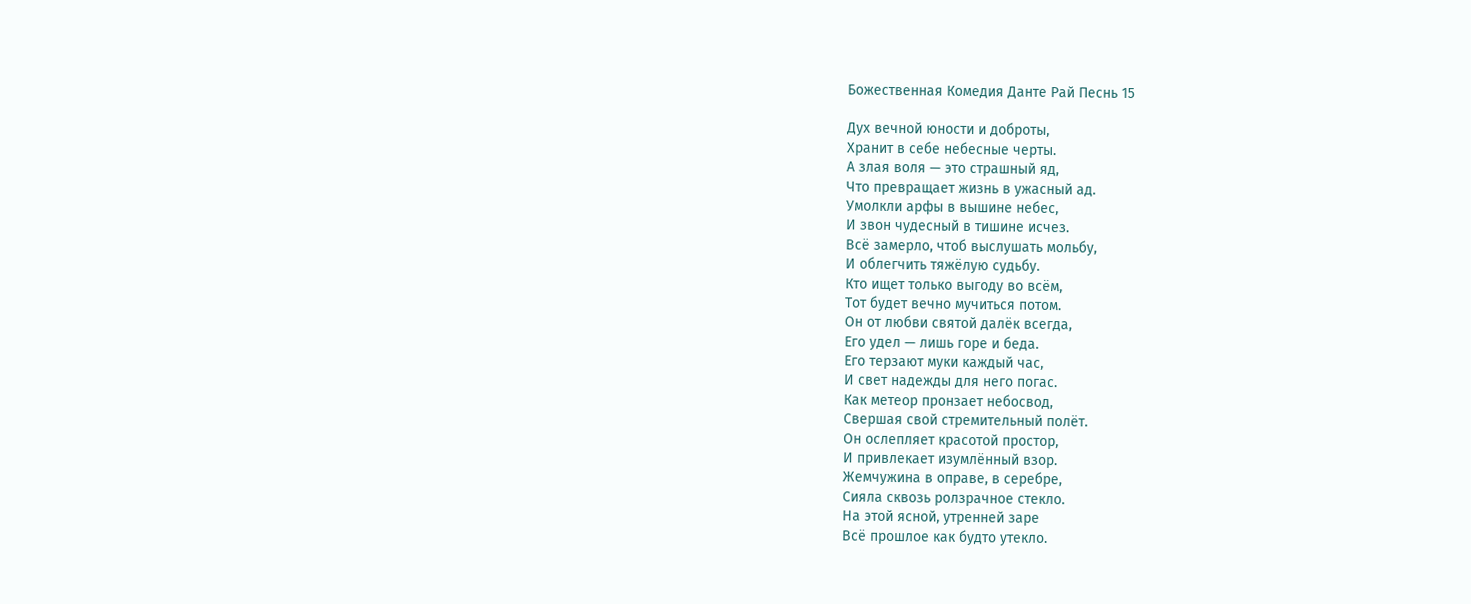Божественная Комедия Данте Рай Песнь 15

Дух вечной юности и доброты,
Хранит в себе небесные черты.
А злая воля — это страшный яд,
Что превращает жизнь в ужасный ад.
Умолкли арфы в вышине небес,
И звон чудесный в тишине исчез.
Всё замерло, чтоб выслушать мольбу,
И облегчить тяжёлую судьбу.
Кто ищет только выгоду во всём,
Тот будет вечно мучиться потом.
Он от любви святой далёк всегда,
Его удел — лишь горе и беда.
Его терзают муки каждый час,
И свет надежды для него погас.
Как метеор пронзает небосвод,
Свершая свой стремительный полёт.
Он ослепляет красотой простор,
И привлекает изумлённый взор.
Жемчужина в оправе, в серебре,
Сияла сквозь ролзрачное стекло.
На этой ясной, утренней заре
Всё прошлое как будто утекло.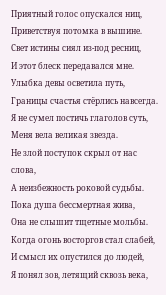Приятный голос опускался ниц,
Приветствуя потомка в вышине.
Свет истины сиял из-под ресниц,
И этот блеск передавался мне.
Улыбка девы осветила путь,
Границы счастья стёрлись навсегда.
Я не сумел постичь глаголов суть,
Меня вела великая звезда.
Не злой поступок скрыл от нас слова,
А неизбежность роковой судьбы.
Пока душа бессмертная жива,
Она не слышит тщетные мольбы.
Когда огонь восторгов стал слабей,
И смысл их опустился до людей,
Я понял зов, летящий сквозь века,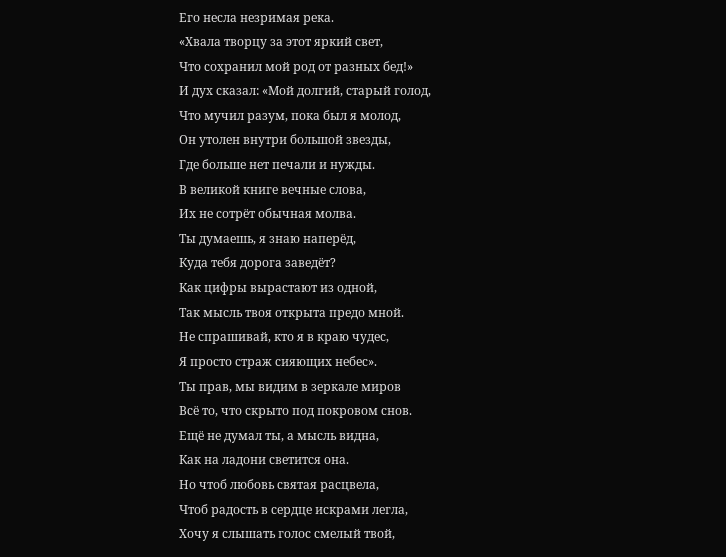Его несла незримая река.
«Хвала творцу за этот яркий свет,
Что сохранил мой род от разных бед!»
И дух сказал: «Мой долгий, старый голод,
Что мучил разум, пока был я молод,
Он утолен внутри большой звезды,
Где больше нет печали и нужды.
В великой книге вечные слова,
Их не сотрёт обычная молва.
Ты думаешь, я знаю наперёд,
Куда тебя дорога заведёт?
Как цифры вырастают из одной,
Так мысль твоя открыта предо мной.
Не спрашивай, кто я в краю чудес,
Я просто страж сияющих небес».
Ты прав, мы видим в зеркале миров
Всё то, что скрыто под покровом снов.
Ещё не думал ты, а мысль видна,
Как на ладони светится она.
Но чтоб любовь святая расцвела,
Чтоб радость в сердце искрами легла,
Хочу я слышать голос смелый твой,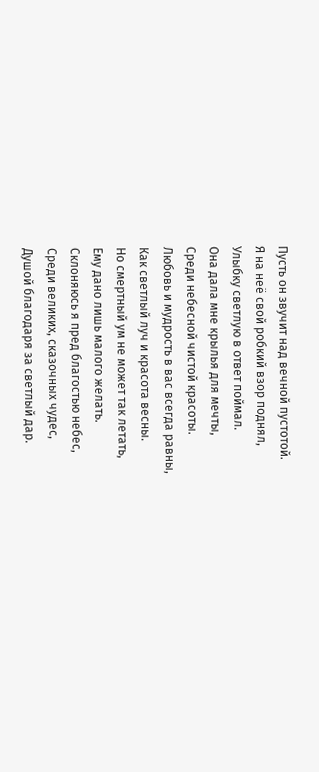Пусть он звучит над вечной пустотой.
Я на неё свой робкий взор поднял,
Улыбку светлую в ответ поймал.
Она дала мне крылья для мечты,
Среди небесной чистой красоты.
Любовь и мудрость в вас всегда равны,
Как светлый луч и красота весны.
Но смертный ум не может так летать,
Ему дано лишь малого желать.
Склоняюсь я пред благостью небес,
Среди великих, сказочных чудес,
Душой благодаря за светлый дар.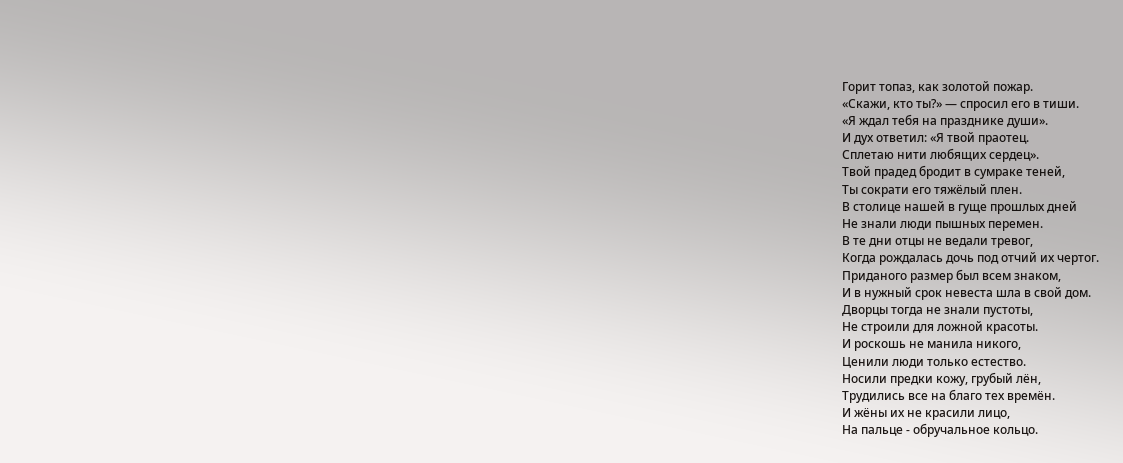Горит топаз, как золотой пожар.
«Скажи, кто ты?» — спросил его в тиши.
«Я ждал тебя на празднике души».
И дух ответил: «Я твой праотец.
Сплетаю нити любящих сердец».
Твой прадед бродит в сумраке теней,
Ты сократи его тяжёлый плен.
В столице нашей в гуще прошлых дней
Не знали люди пышных перемен.
В те дни отцы не ведали тревог,
Когда рождалась дочь под отчий их чертог.
Приданого размер был всем знаком,
И в нужный срок невеста шла в свой дом.
Дворцы тогда не знали пустоты,
Не строили для ложной красоты.
И роскошь не манила никого,
Ценили люди только естество.
Носили предки кожу, грубый лён,
Трудились все на благо тех времён.
И жёны их не красили лицо,
На пальце - обручальное кольцо.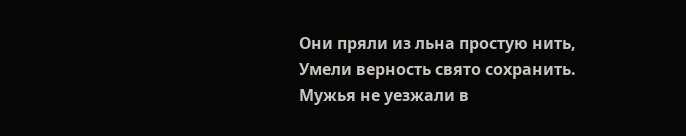Они пряли из льна простую нить,
Умели верность свято сохранить.
Мужья не уезжали в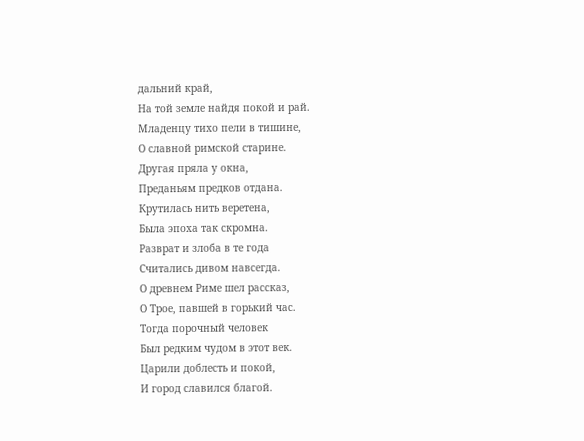дальний край,
На той земле найдя покой и рай.
Младенцу тихо пели в тишине,
О славной римской старине.
Другая пряла у окна,
Преданьям предков отдана.
Крутилась нить веретена,
Была эпоха так скромна.
Разврат и злоба в те года
Считались дивом навсегда.
О древнем Риме шел рассказ,
О Трое, павшей в горький час.
Тогда порочный человек
Был редким чудом в этот век.
Царили доблесть и покой,
И город славился благой.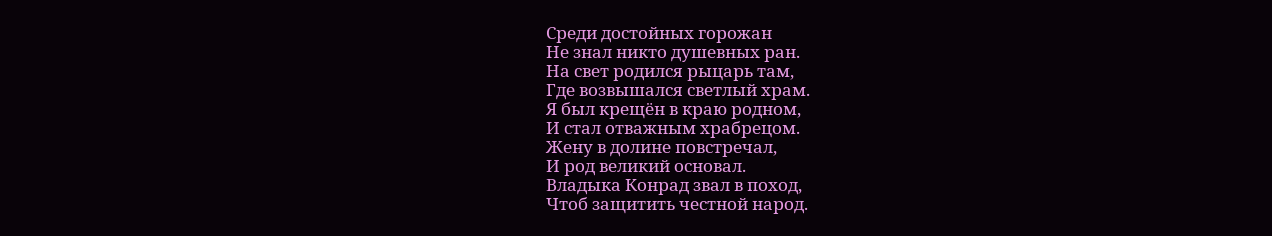Среди достойных горожан
Не знал никто душевных ран.
На свет родился рыцарь там,
Где возвышался светлый храм.
Я был крещён в краю родном,
И стал отважным храбрецом.
Жену в долине повстречал,
И род великий основал.
Владыка Конрад звал в поход,
Чтоб защитить честной народ.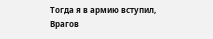Тогда я в армию вступил,
Врагов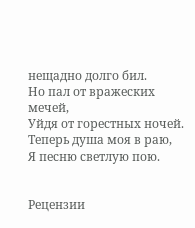нещадно долго бил.
Но пал от вражеских мечей,
Уйдя от горестных ночей.
Теперь душа моя в раю,
Я песню светлую пою.


Рецензии